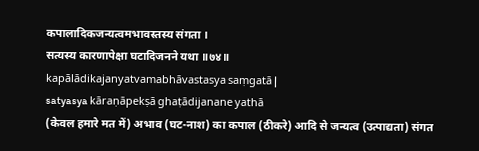कपालादिकजन्यत्वमभावस्तस्य संगता ।
सत्यस्य कारणापेक्षा घटादिजनने यथा ॥७४॥
kapālādikajanyatvamabhāvastasya saṃgatā |
satyasya kāraṇāpekṣā ghaṭādijanane yathā
(केवल हमारे मत में) अभाव (घट-नाश) का कपाल (ठीकरे) आदि से जन्यत्व (उत्पाद्यता) संगत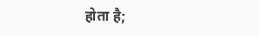होता है;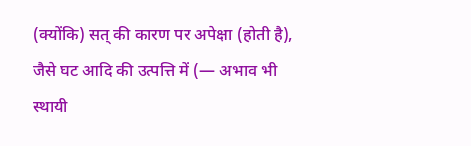(क्योंकि) सत् की कारण पर अपेक्षा (होती है), जैसे घट आदि की उत्पत्ति में (— अभाव भी स्थायी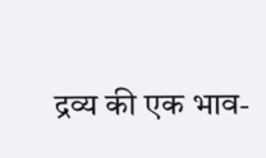द्रव्य की एक भाव-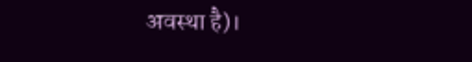अवस्था है)।